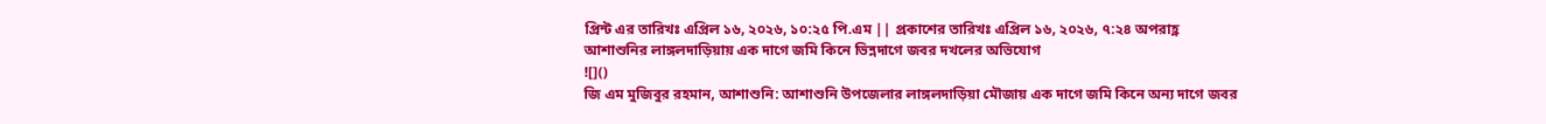প্রিন্ট এর তারিখঃ এপ্রিল ১৬, ২০২৬, ১০:২৫ পি.এম || প্রকাশের তারিখঃ এপ্রিল ১৬, ২০২৬, ৭:২৪ অপরাহ্ণ
আশাশুনির লাঙ্গলদাড়িয়ায় এক দাগে জমি কিনে ভিন্নদাগে জবর দখলের অভিযোগ
![]()
জি এম মুজিবুর রহমান, আশাশুনি: আশাশুনি উপজেলার লাঙ্গলদাড়িয়া মৌজায় এক দাগে জমি কিনে অন্য দাগে জবর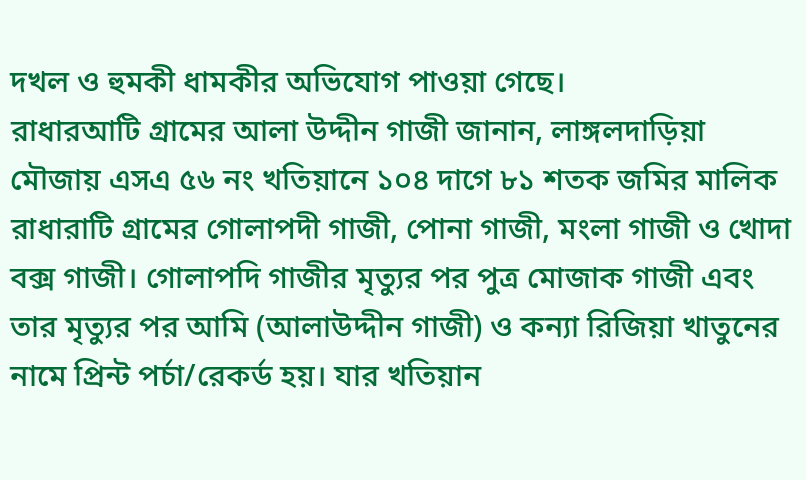দখল ও হুমকী ধামকীর অভিযোগ পাওয়া গেছে।
রাধারআটি গ্রামের আলা উদ্দীন গাজী জানান, লাঙ্গলদাড়িয়া মৌজায় এসএ ৫৬ নং খতিয়ানে ১০৪ দাগে ৮১ শতক জমির মালিক রাধারাটি গ্রামের গোলাপদী গাজী, পোনা গাজী, মংলা গাজী ও খোদা বক্স গাজী। গোলাপদি গাজীর মৃত্যুর পর পুত্র মোজাক গাজী এবং তার মৃত্যুর পর আমি (আলাউদ্দীন গাজী) ও কন্যা রিজিয়া খাতুনের নামে প্রিন্ট পর্চা/রেকর্ড হয়। যার খতিয়ান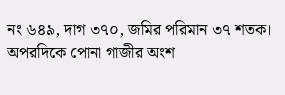নং ৬৪৯, দাগ ৩৭০, জমির পরিমান ৩৭ শতক। অপরদিকে পোনা গাজীর অংশ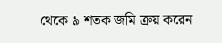থেকে ৯ শতক জমি ক্রয় করেন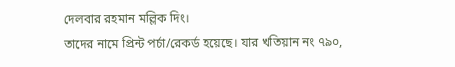দেলবার রহমান মল্লিক দিং।
তাদের নামে প্রিন্ট পর্চা/রেকর্ড হয়েছে। যার খতিয়ান নং ৭৯০,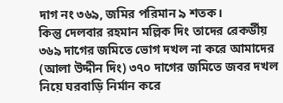দাগ নং ৩৬৯, জমির পরিমান ৯ শতক।
কিন্তু দেলবার রহমান মল্লিক দিং তাদের রেকর্ডীয় ৩৬৯ দাগের জমিতে ভোগ দখল না করে আমাদের (আলা উদ্দীন দিং) ৩৭০ দাগের জমিতে জবর দখল নিয়ে ঘরবাড়ি নির্মান করে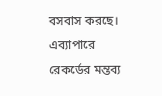বসবাস করছে। এব্যাপারে রেকর্ডের মন্তব্য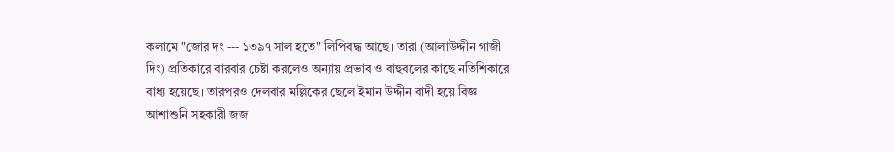কলামে "জোর দং --- ১৩৯৭ সাল হতে" লিপিবদ্ধ আছে। তারা (আলাউদ্দীন গাজী দিং) প্রতিকারে বারবার চেষ্টা করলেও অন্যায় প্রভাব ও বাহুবলের কাছে নতিশিকারে বাধ্য হয়েছে। তারপরও দেলবার মল্লিকের ছেলে ইমান উদ্দীন বাদী হয়ে বিজ্ঞ আশাশুনি সহকারী জজ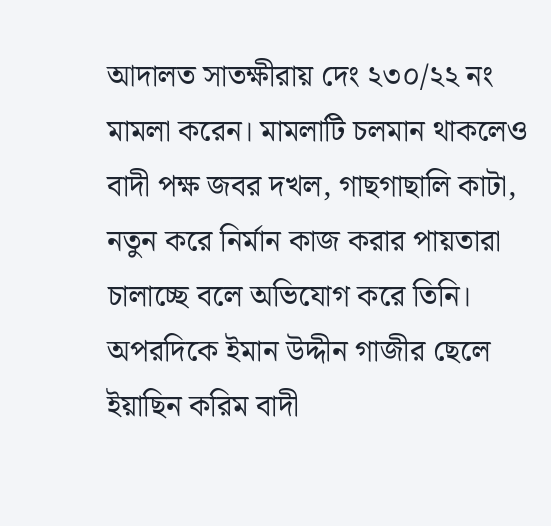আদালত সাতক্ষীরায় দেং ২৩০/২২ নং মামলা করেন। মামলাটি চলমান থাকলেও বাদী পক্ষ জবর দখল, গাছগাছালি কাটা, নতুন করে নির্মান কাজ করার পায়তারা চালাচ্ছে বলে অভিযোগ করে তিনি। অপরদিকে ইমান উদ্দীন গাজীর ছেলে ইয়াছিন করিম বাদী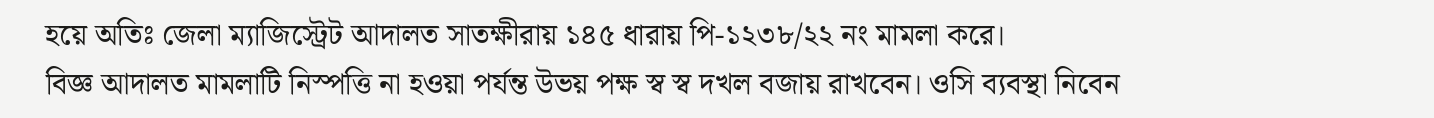হয়ে অতিঃ জেলা ম্যাজিস্ট্রেট আদালত সাতক্ষীরায় ১৪৫ ধারায় পি-১২৩৮/২২ নং মামলা করে।
বিজ্ঞ আদালত মামলাটি নিস্পত্তি না হওয়া পর্যন্ত উভয় পক্ষ স্ব স্ব দখল বজায় রাখবেন। ওসি ব্যবস্থা নিবেন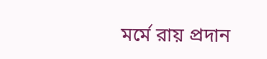মর্মে রায় প্রদান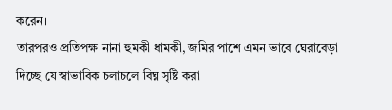করেন।
তারপরও প্রতিপক্ষ নানা হুমকী ধামকী, জমির পাশে এমন ভাবে ঘেরাবেড়া দিচ্ছে যে স্বাভাবিক চলাচলে বিঘ্ন সৃষ্টি করা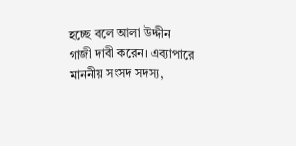হচ্ছে বলে আলা উদ্দীন গাজী দাবী করেন। এব্যাপারে মাননীয় সংসদ সদস্য,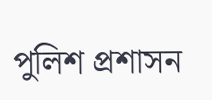পুলিশ প্রশাসন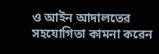ও আইন আদালতের সহযোগিতা কামনা করেন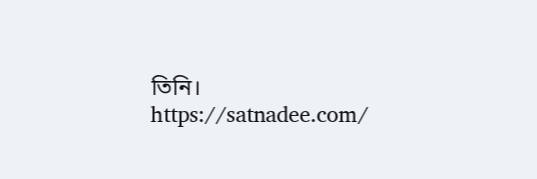তিনি।
https://satnadee.com/